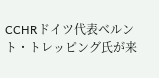CCHRドイツ代表ベルント・トレッピング氏が来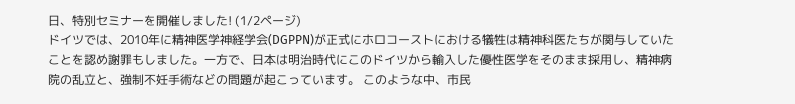日、特別セミナーを開催しました! (1/2ページ)
ドイツでは、2010年に精神医学神経学会(DGPPN)が正式にホロコーストにおける犠牲は精神科医たちが関与していたことを認め謝罪もしました。一方で、日本は明治時代にこのドイツから輸入した優性医学をそのまま採用し、精神病院の乱立と、強制不妊手術などの問題が起こっています。 このような中、市民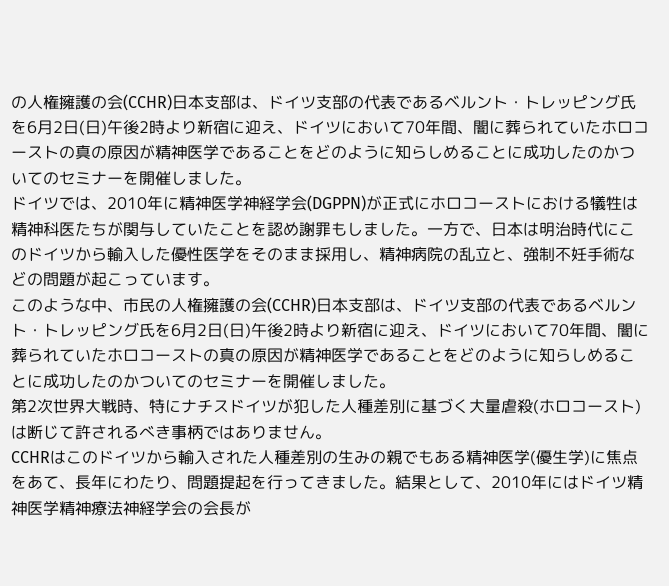の人権擁護の会(CCHR)日本支部は、ドイツ支部の代表であるベルント・トレッピング氏を6月2日(日)午後2時より新宿に迎え、ドイツにおいて70年間、闇に葬られていたホロコーストの真の原因が精神医学であることをどのように知らしめることに成功したのかついてのセミナーを開催しました。
ドイツでは、2010年に精神医学神経学会(DGPPN)が正式にホロコーストにおける犠牲は精神科医たちが関与していたことを認め謝罪もしました。一方で、日本は明治時代にこのドイツから輸入した優性医学をそのまま採用し、精神病院の乱立と、強制不妊手術などの問題が起こっています。
このような中、市民の人権擁護の会(CCHR)日本支部は、ドイツ支部の代表であるベルント・トレッピング氏を6月2日(日)午後2時より新宿に迎え、ドイツにおいて70年間、闇に葬られていたホロコーストの真の原因が精神医学であることをどのように知らしめることに成功したのかついてのセミナーを開催しました。
第2次世界大戦時、特にナチスドイツが犯した人種差別に基づく大量虐殺(ホロコースト)は断じて許されるべき事柄ではありません。
CCHRはこのドイツから輸入された人種差別の生みの親でもある精神医学(優生学)に焦点をあて、長年にわたり、問題提起を行ってきました。結果として、2010年にはドイツ精神医学精神療法神経学会の会長が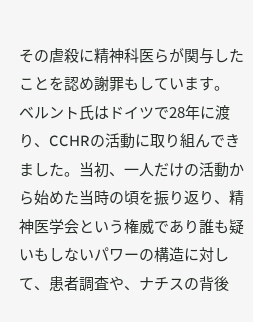その虐殺に精神科医らが関与したことを認め謝罪もしています。
ベルント氏はドイツで28年に渡り、CCHRの活動に取り組んできました。当初、一人だけの活動から始めた当時の頃を振り返り、精神医学会という権威であり誰も疑いもしないパワーの構造に対して、患者調査や、ナチスの背後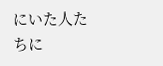にいた人たちに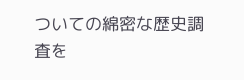ついての綿密な歴史調査を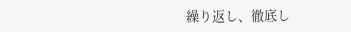繰り返し、徹底し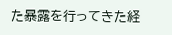た暴露を行ってきた経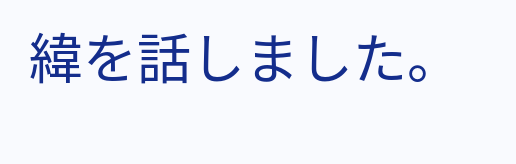緯を話しました。